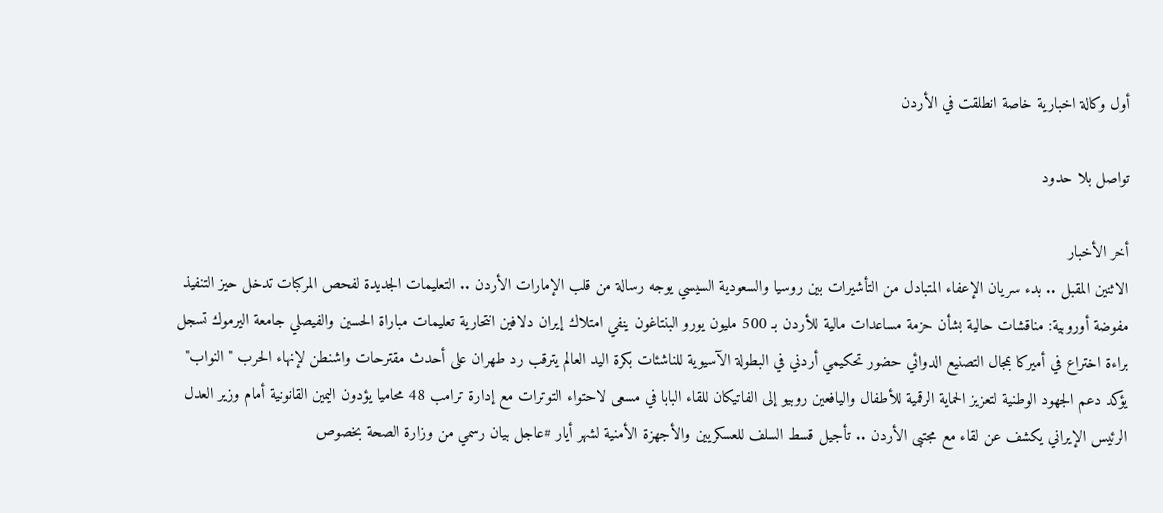أول وكالة اخبارية خاصة انطلقت في الأردن

تواصل بلا حدود

أخر الأخبار
الاثنين المقبل .. بدء سريان الإعفاء المتبادل من التأشيرات بين روسيا والسعودية السيسي يوجه رسالة من قلب الإمارات الأردن .. التعليمات الجديدة لفحص المركبات تدخل حيز التنفيذ مفوضة أوروبية: مناقشات حالية بشأن حزمة مساعدات مالية للأردن بـ 500 مليون يورو البنتاغون ينفي امتلاك إيران دلافين انتحارية تعليمات مباراة الحسين والفيصلي جامعة اليرموك تسجل براءة اختراع في أميركا بمجال التصنيع الدوائي حضور تحكيمي أردني في البطولة الآسيوية للناشئات بكرة اليد العالم يترقب رد طهران على أحدث مقترحات واشنطن لإنهاء الحرب "النواب" يؤكد دعم الجهود الوطنية لتعزيز الحماية الرقمية للأطفال واليافعين روبيو إلى الفاتيكان للقاء البابا في مسعى لاحتواء التوترات مع إدارة ترامب 48 محاميا يؤدون اليمين القانونية أمام وزير العدل الرئيس الإيراني يكشف عن لقاء مع مجتبى الأردن .. تأجيل قسط السلف للعسكريين والأجهزة الأمنية لشهر أيار #عاجل بيان رسمي من وزارة الصحة بخصوص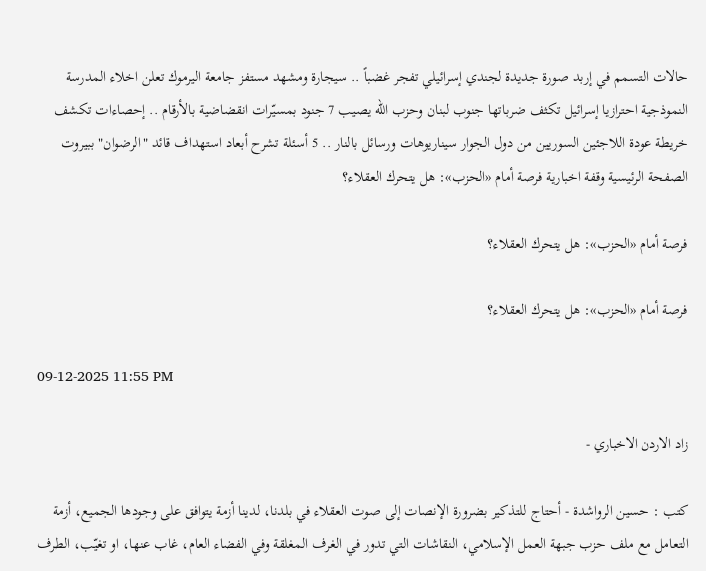حالات التسمم في إربد صورة جديدة لجندي إسرائيلي تفجر غضباً .. سيجارة ومشهد مستفز جامعة اليرموك تعلن اخلاء المدرسة النموذجية احترازيا إسرائيل تكثف ضرباتها جنوب لبنان وحزب الله يصيب 7 جنود بمسيّرات انقضاضية بالأرقام .. إحصاءات تكشف خريطة عودة اللاجئين السوريين من دول الجوار سيناريوهات ورسائل بالنار .. 5 أسئلة تشرح أبعاد استهداف قائد "الرضوان" ببيروت
الصفحة الرئيسية وقفة اخبارية فرصة أمام «الحزب»: هل يتحرك العقلاء؟

فرصة أمام «الحزب»: هل يتحرك العقلاء؟

فرصة أمام «الحزب»: هل يتحرك العقلاء؟

09-12-2025 11:55 PM

زاد الاردن الاخباري -

كتب : حسين الرواشدة - أحتاج للتذكير بضرورة الإنصات إلى صوت العقلاء في بلدنا، لدينا أزمة يتوافق على وجودها الجميع، أزمة التعامل مع ملف حزب جبهة العمل الإسلامي، النقاشات التي تدور في الغرف المغلقة وفي الفضاء العام، غاب عنها، او تغيّب، الطرف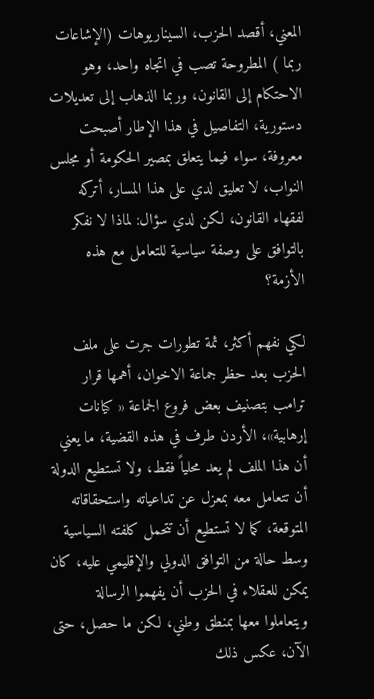المعني، أقصد الحزب، السيناريوهات (الإشاعات ربما ) المطروحة تصب في اتجاه واحد، وهو الاحتكام إلى القانون، وربما الذهاب إلى تعديلات دستورية، التفاصيل في هذا الإطار أصبحت معروفة، سواء فيما يتعلق بمصير الحكومة أو مجلس النواب، لا تعليق لدي على هذا المسار، أتركه لفقهاء القانون، لكن لدي سؤال: لماذا لا نفكر بالتوافق على وصفة سياسية للتعامل مع هذه الأزمة؟

لكي نفهم أكثر، ثمة تطورات جرت على ملف الحزب بعد حظر جماعة الاخوان، أهمها قرار ترامب بتصنيف بعض فروع الجماعة « كيانات إرهابية»، الأردن طرف في هذه القضية، ما يعني أن هذا الملف لم يعد محلياً فقط، ولا تستطيع الدولة أن تتعامل معه بمعزل عن تداعياته واستحقاقاته المتوقعة، كما لا تستطيع أن تتحمل كلفته السياسية وسط حالة من التوافق الدولي والإقليمي عليه، كان يمكن للعقلاء في الحزب أن يفهموا الرسالة ويتعاملوا معها بمنطق وطني، لكن ما حصل، حتى الآن، عكس ذلك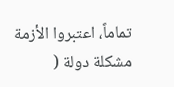تماماً، اعتبروا الأزمة مشكلة دولة (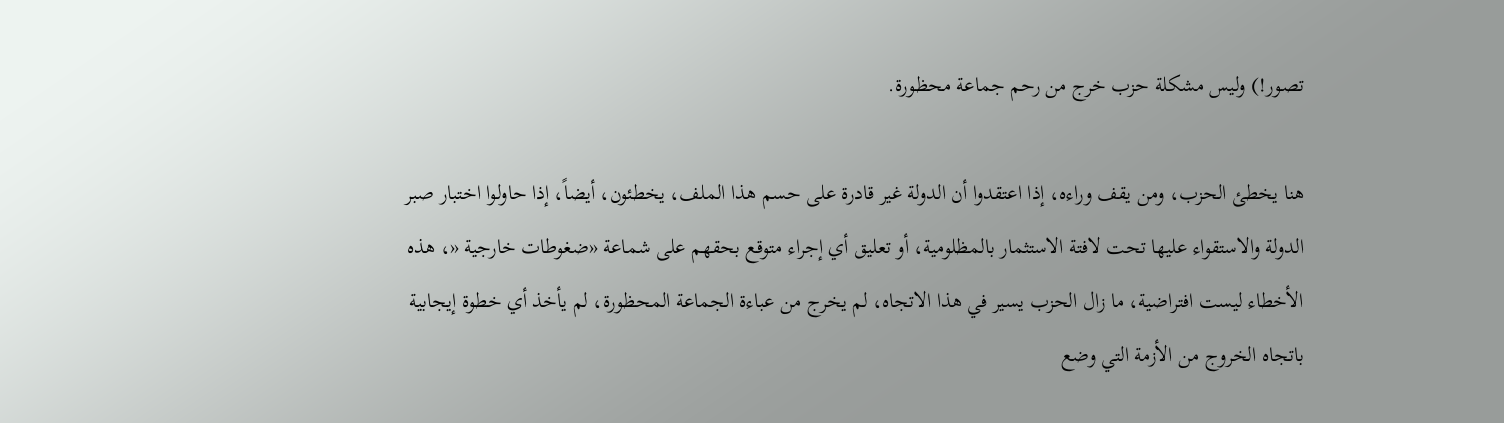تصور!) وليس مشكلة حزب خرج من رحم جماعة محظورة.

هنا يخطئ الحزب، ومن يقف وراءه، إذا اعتقدوا أن الدولة غير قادرة على حسم هذا الملف، يخطئون، أيضاً، إذا حاولوا اختبار صبر الدولة والاستقواء عليها تحت لافتة الاستثمار بالمظلومية، أو تعليق أي إجراء متوقع بحقهم على شماعة «ضغوطات خارجية «، هذه الأخطاء ليست افتراضية، ما زال الحزب يسير في هذا الاتجاه، لم يخرج من عباءة الجماعة المحظورة، لم يأخذ أي خطوة إيجابية باتجاه الخروج من الأزمة التي وضع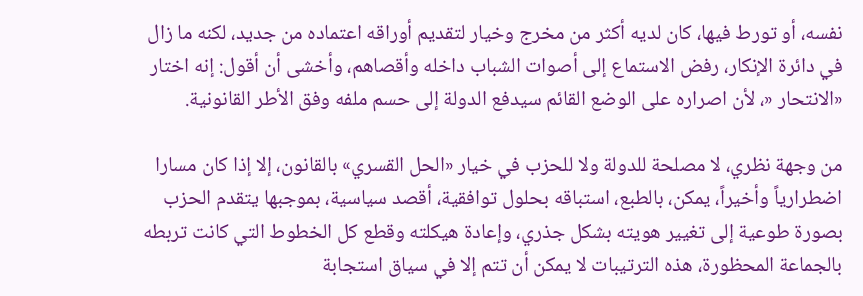نفسه، أو تورط فيها، كان لديه أكثر من مخرج وخيار لتقديم أوراقه اعتماده من جديد، لكنه ما زال في دائرة الإنكار، رفض الاستماع إلى أصوات الشباب داخله وأقصاهم، وأخشى أن أقول: إنه اختار «الانتحار «، لأن اصراره على الوضع القائم سيدفع الدولة إلى حسم ملفه وفق الأطر القانونية.

من وجهة نظري، لا مصلحة للدولة ولا للحزب في خيار «الحل القسري» بالقانون، إلا إذا كان مسارا اضطرارياً وأخيراً، يمكن، بالطبع، استباقه بحلول توافقية، أقصد سياسية، بموجبها يتقدم الحزب بصورة طوعية إلى تغيير هويته بشكل جذري، وإعادة هيكلته وقطع كل الخطوط التي كانت تربطه بالجماعة المحظورة، هذه الترتيبات لا يمكن أن تتم إلا في سياق استجابة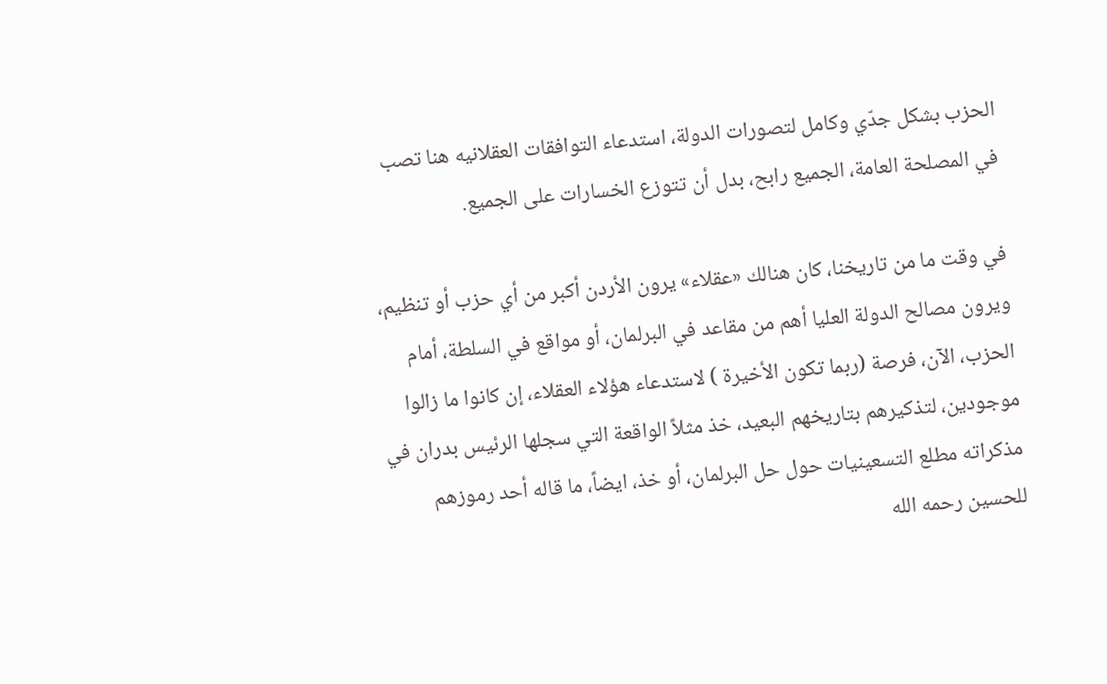الحزب بشكل جدّي وكامل لتصورات الدولة، استدعاء التوافقات العقلانيه هنا تصب في المصلحة العامة، الجميع رابح، بدل أن تتوزع الخسارات على الجميع.

في وقت ما من تاريخنا، كان هنالك «عقلاء» يرون الأردن أكبر من أي حزب أو تنظيم، ويرون مصالح الدولة العليا أهم من مقاعد في البرلمان، أو مواقع في السلطة، أمام الحزب، الآن، فرصة (ربما تكون الأخيرة ) لاستدعاء هؤلاء العقلاء، إن كانوا ما زالوا موجودين، لتذكيرهم بتاريخهم البعيد، خذ مثلاً الواقعة التي سجلها الرئيس بدران في مذكراته مطلع التسعينيات حول حل البرلمان، أو خذ، ايضاً، ما قاله أحد رموزهم للحسين رحمه الله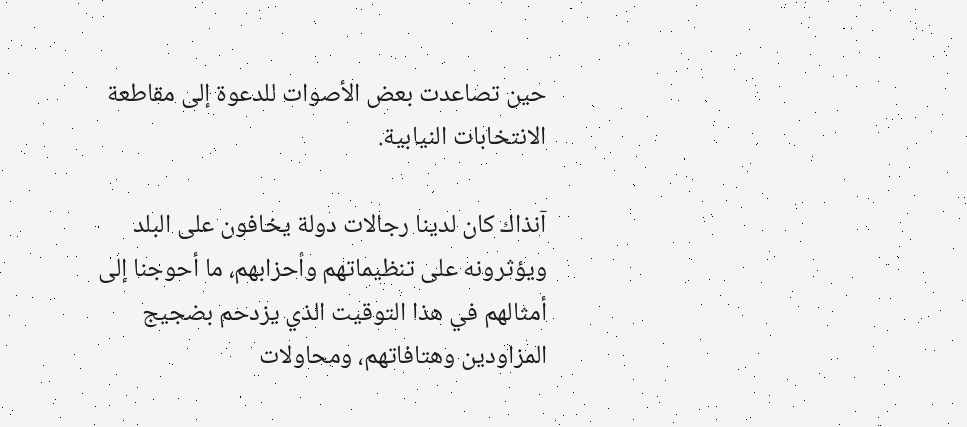حين تصاعدت بعض الأصوات للدعوة إلى مقاطعة الانتخابات النيابية.

آنذاك كان لدينا رجالات دولة يخافون على البلد ويؤثرونه على تنظيماتهم وأحزابهم، ما أحوجنا إلى أمثالهم في هذا التوقيت الذي يزدحم بضجيج المزاودين وهتافاتهم، ومحاولات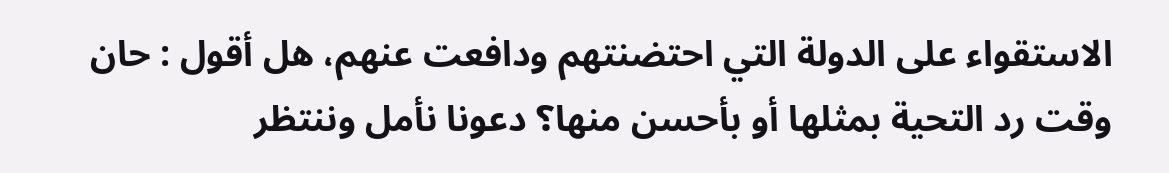الاستقواء على الدولة التي احتضنتهم ودافعت عنهم، هل أقول : حان وقت رد التحية بمثلها أو بأحسن منها؟ دعونا نأمل وننتظر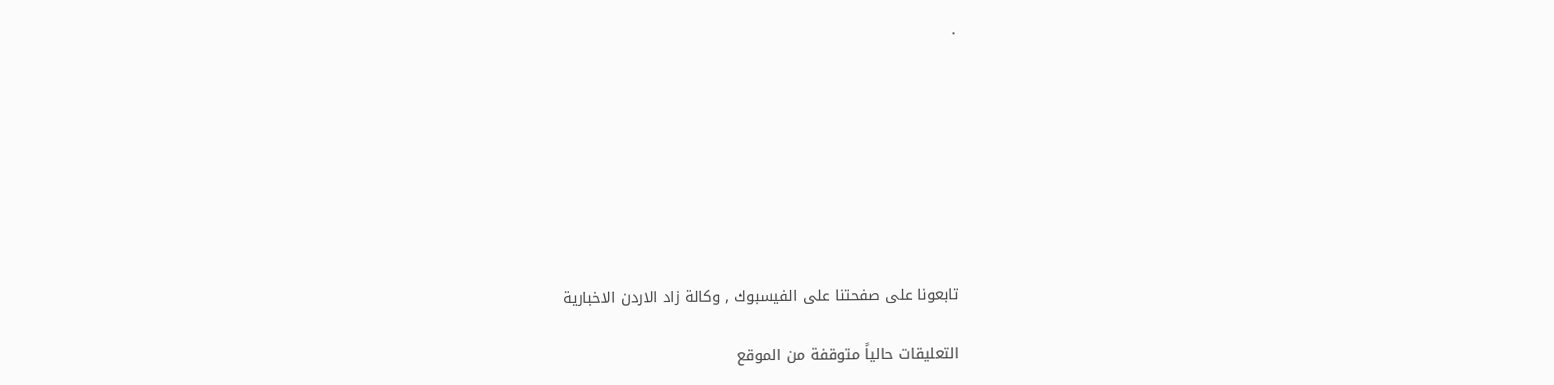.








تابعونا على صفحتنا على الفيسبوك , وكالة زاد الاردن الاخبارية

التعليقات حالياً متوقفة من الموقع